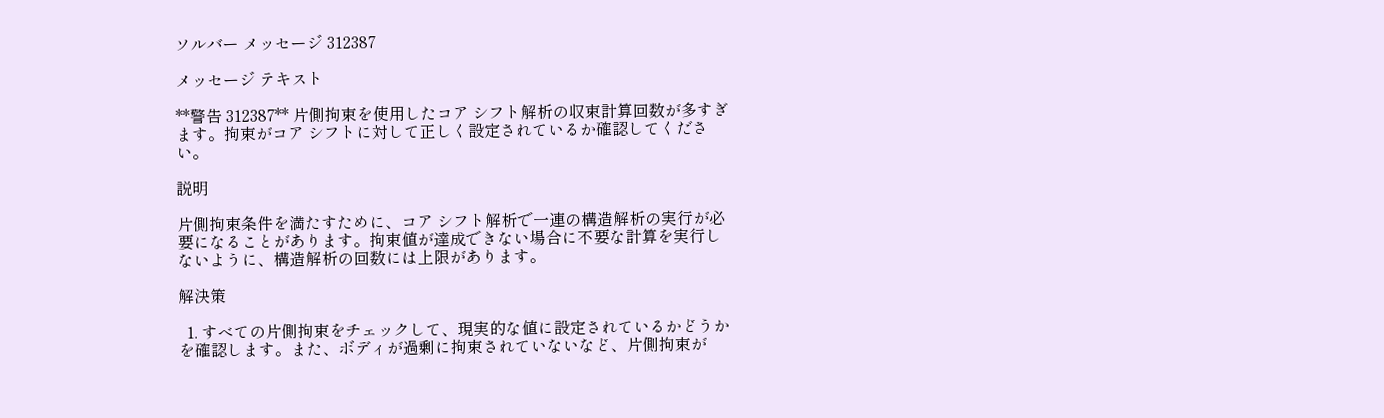ソルバー メッセージ 312387

メッセージ テキスト

**警告 312387** 片側拘束を使用したコア シフト解析の収束計算回数が多すぎます。拘束がコア シフトに対して正しく設定されているか確認してください。

説明

片側拘束条件を満たすために、コア シフト解析で一連の構造解析の実行が必要になることがあります。拘束値が達成できない場合に不要な計算を実行しないように、構造解析の回数には上限があります。

解決策

  1. すべての片側拘束をチェックして、現実的な値に設定されているかどうかを確認します。また、ボディが過剰に拘束されていないなど、片側拘束が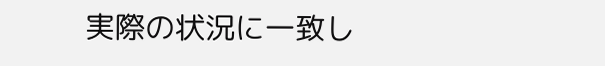実際の状況に一致し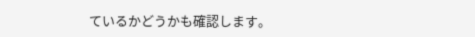ているかどうかも確認します。